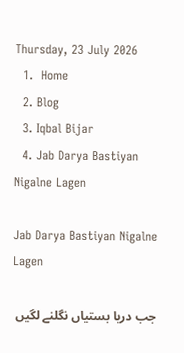Thursday, 23 July 2026
  1.  Home
  2. Blog
  3. Iqbal Bijar
  4. Jab Darya Bastiyan Nigalne Lagen

Jab Darya Bastiyan Nigalne Lagen

جب دریا بستیاں نگلنے لگیں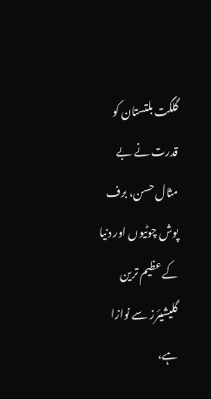گلگت بلتستان کو قدرت نے بے مثال حسن، برف پوش چوٹیوں اور دنیا کے عظیم ترین گلیشیئرز سے نوازا ہے،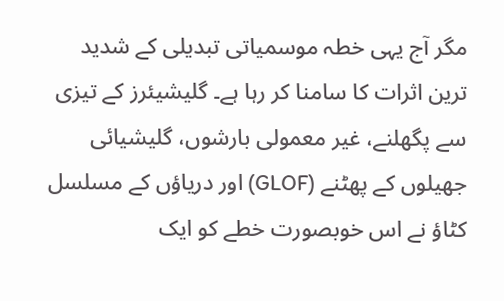مگر آج یہی خطہ موسمیاتی تبدیلی کے شدید ترین اثرات کا سامنا کر رہا ہے۔ گلیشیئرز کے تیزی سے پگھلنے، غیر معمولی بارشوں، گلیشیائی جھیلوں کے پھٹنے (GLOF) اور دریاؤں کے مسلسل کٹاؤ نے اس خوبصورت خطے کو ایک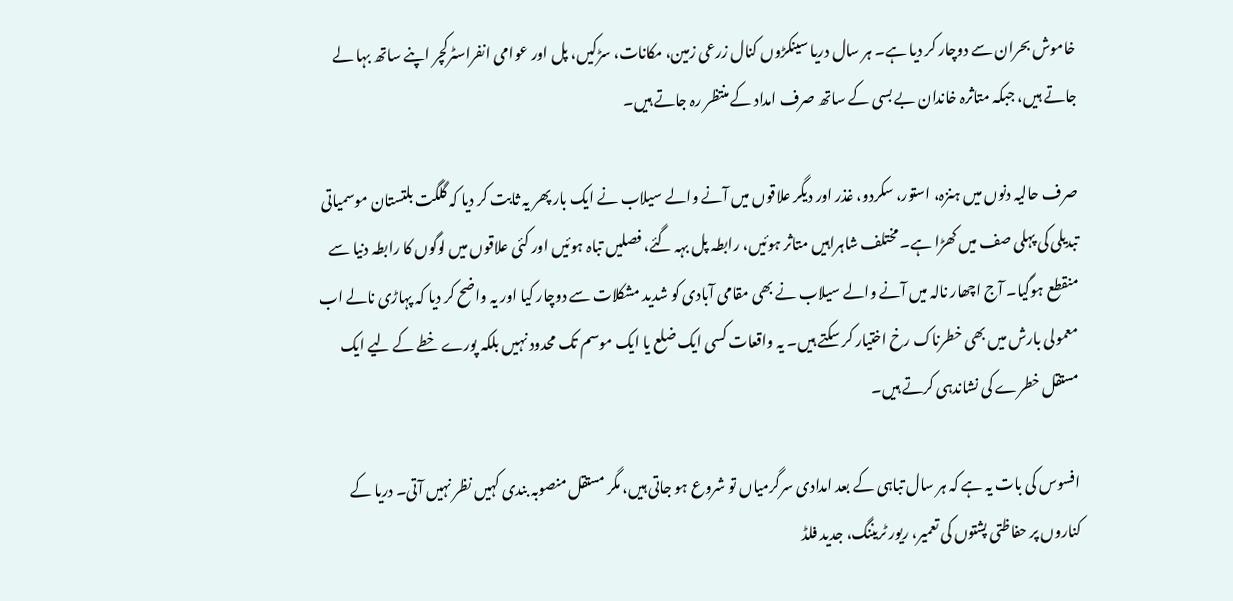خاموش بحران سے دوچار کر دیا ہے۔ ہر سال دریا سینکڑوں کنال زرعی زمین، مکانات، سڑکیں، پل اور عوامی انفراسٹرکچر اپنے ساتھ بہا لے جاتے ہیں، جبکہ متاثرہ خاندان بے بسی کے ساتھ صرف امداد کے منتظر رہ جاتے ہیں۔

صرف حالیہ دنوں میں ہنزہ، استور، سکردو، غذر اور دیگر علاقوں میں آنے والے سیلاب نے ایک بار پھر یہ ثابت کر دیا کہ گلگت بلتستان موسمیاتی تبدیلی کی پہلی صف میں کھڑا ہے۔ مختلف شاہراہیں متاثر ہوئیں، رابطہ پل بہہ گئے، فصلیں تباہ ہوئیں اور کئی علاقوں میں لوگوں کا رابطہ دنیا سے منقطع ہوگیا۔ آج اچھار نالہ میں آنے والے سیلاب نے بھی مقامی آبادی کو شدید مشکلات سے دوچار کیا اور یہ واضح کر دیا کہ پہاڑی نالے اب معمولی بارش میں بھی خطرناک رخ اختیار کر سکتے ہیں۔ یہ واقعات کسی ایک ضلع یا ایک موسم تک محدود نہیں بلکہ پورے خطے کے لیے ایک مستقل خطرے کی نشاندہی کرتے ہیں۔

افسوس کی بات یہ ہے کہ ہر سال تباہی کے بعد امدادی سرگرمیاں تو شروع ہو جاتی ہیں، مگر مستقل منصوبہ بندی کہیں نظر نہیں آتی۔ دریا کے کناروں پر حفاظتی پشتوں کی تعمیر، ریور ٹریننگ، جدید فلڈ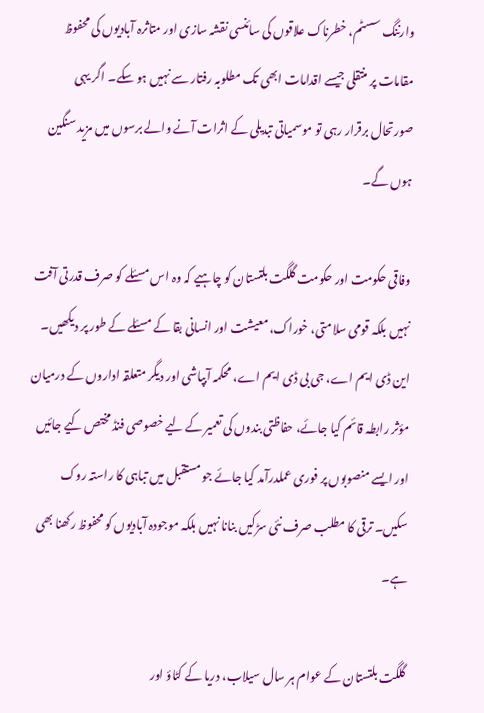وارننگ سسٹم، خطرناک علاقوں کی سائنسی نقشہ سازی اور متاثرہ آبادیوں کی محفوظ مقامات پر منتقلی جیسے اقدامات ابھی تک مطلوبہ رفتار سے نہیں ہو سکے۔ اگر یہی صورتحال برقرار رہی تو موسمیاتی تبدیلی کے اثرات آنے والے برسوں میں مزید سنگین ہوں گے۔

وفاقی حکومت اور حکومت گلگت بلتستان کو چاہیے کہ وہ اس مسئلے کو صرف قدرتی آفت نہیں بلکہ قومی سلامتی، خوراک، معیشت اور انسانی بقا کے مسئلے کے طور پر دیکھیں۔ این ڈی ایم اے، جی بی ڈی ایم اے، محکمہ آبپاشی اور دیگر متعلقہ اداروں کے درمیان مؤثر رابطہ قائم کیا جائے، حفاظتی بندوں کی تعمیر کے لیے خصوصی فنڈ مختص کیے جائیں اور ایسے منصوبوں پر فوری عملدرآمد کیا جائے جو مستقبل میں تباہی کا راستہ روک سکیں۔ ترقی کا مطلب صرف نئی سڑکیں بنانا نہیں بلکہ موجودہ آبادیوں کو محفوظ رکھنا بھی ہے۔

گلگت بلتستان کے عوام ہر سال سیلاب، دریا کے کٹاؤ اور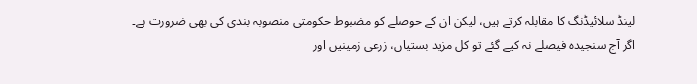لینڈ سلائیڈنگ کا مقابلہ کرتے ہیں، لیکن ان کے حوصلے کو مضبوط حکومتی منصوبہ بندی کی بھی ضرورت ہے۔ اگر آج سنجیدہ فیصلے نہ کیے گئے تو کل مزید بستیاں، زرعی زمینیں اور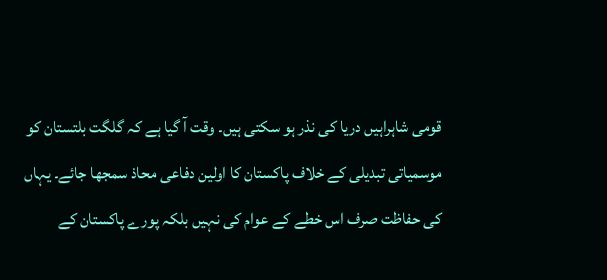قومی شاہراہیں دریا کی نذر ہو سکتی ہیں۔ وقت آ گیا ہے کہ گلگت بلتستان کو موسمیاتی تبدیلی کے خلاف پاکستان کا اولین دفاعی محاذ سمجھا جائے۔ یہاں کی حفاظت صرف اس خطے کے عوام کی نہیں بلکہ پورے پاکستان کے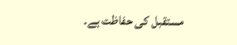مستقبل کی حفاظت ہے۔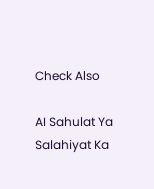Check Also

AI Sahulat Ya Salahiyat Ka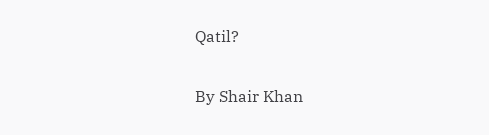Qatil?

By Shair Khan